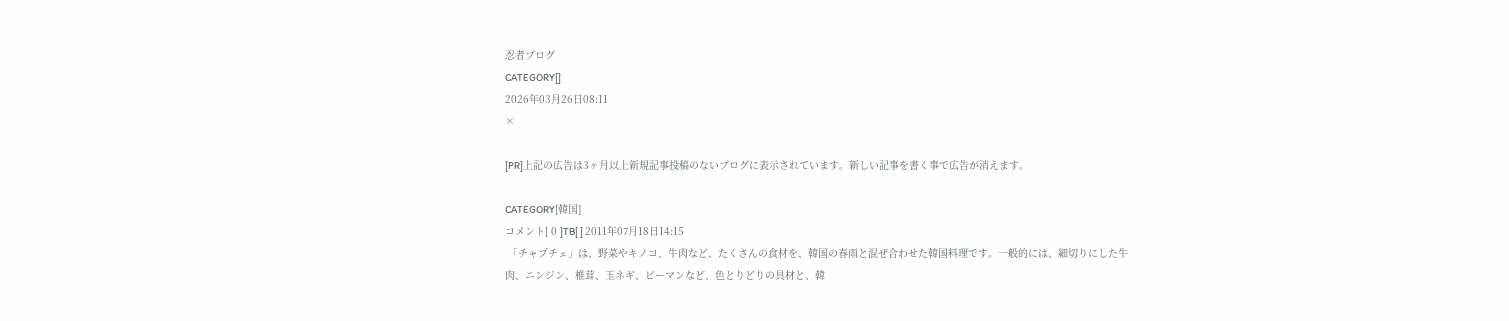忍者ブログ
CATEGORY[]
2026年03月26日08:11
×

[PR]上記の広告は3ヶ月以上新規記事投稿のないブログに表示されています。新しい記事を書く事で広告が消えます。

CATEGORY[韓国]
コメント[ 0 ]TB[ ] 2011年07月18日14:15
 「チャプチェ」は、野菜やキノコ、牛肉など、たくさんの食材を、韓国の春雨と混ぜ合わせた韓国料理です。一般的には、細切りにした牛肉、ニンジン、椎茸、玉ネギ、ピーマンなど、色とりどりの具材と、韓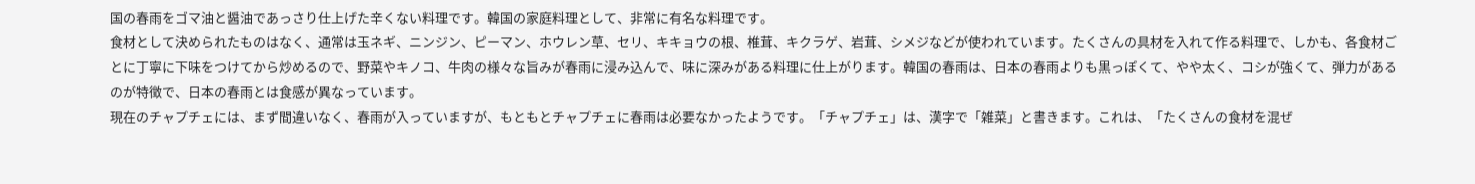国の春雨をゴマ油と醤油であっさり仕上げた辛くない料理です。韓国の家庭料理として、非常に有名な料理です。
食材として決められたものはなく、通常は玉ネギ、ニンジン、ピーマン、ホウレン草、セリ、キキョウの根、椎茸、キクラゲ、岩茸、シメジなどが使われています。たくさんの具材を入れて作る料理で、しかも、各食材ごとに丁寧に下味をつけてから炒めるので、野菜やキノコ、牛肉の様々な旨みが春雨に浸み込んで、味に深みがある料理に仕上がります。韓国の春雨は、日本の春雨よりも黒っぽくて、やや太く、コシが強くて、弾力があるのが特徴で、日本の春雨とは食感が異なっています。
現在のチャプチェには、まず間違いなく、春雨が入っていますが、もともとチャプチェに春雨は必要なかったようです。「チャプチェ」は、漢字で「雑菜」と書きます。これは、「たくさんの食材を混ぜ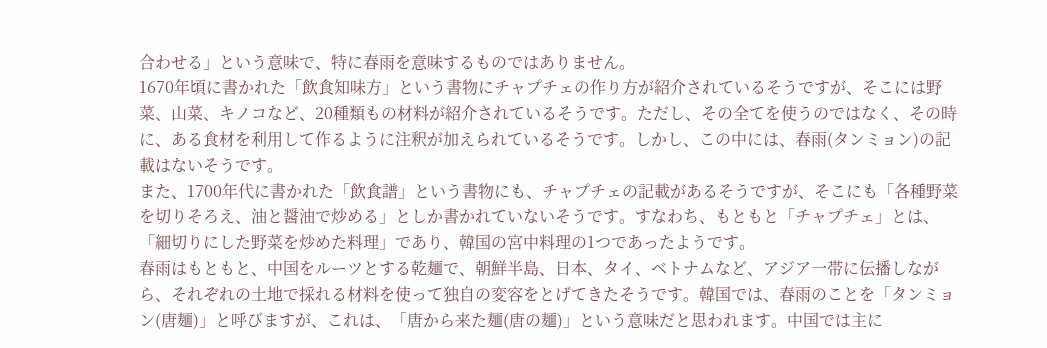合わせる」という意味で、特に春雨を意味するものではありません。
1670年頃に書かれた「飲食知味方」という書物にチャプチェの作り方が紹介されているそうですが、そこには野菜、山菜、キノコなど、20種類もの材料が紹介されているそうです。ただし、その全てを使うのではなく、その時に、ある食材を利用して作るように注釈が加えられているそうです。しかし、この中には、春雨(タンミョン)の記載はないそうです。
また、1700年代に書かれた「飲食譜」という書物にも、チャプチェの記載があるそうですが、そこにも「各種野菜を切りそろえ、油と醤油で炒める」としか書かれていないそうです。すなわち、もともと「チャプチェ」とは、「細切りにした野菜を炒めた料理」であり、韓国の宮中料理の1つであったようです。
春雨はもともと、中国をルーツとする乾麺で、朝鮮半島、日本、タイ、ベトナムなど、アジア一帯に伝播しながら、それぞれの土地で採れる材料を使って独自の変容をとげてきたそうです。韓国では、春雨のことを「タンミョン(唐麺)」と呼びますが、これは、「唐から来た麺(唐の麺)」という意味だと思われます。中国では主に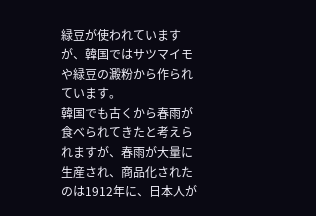緑豆が使われていますが、韓国ではサツマイモや緑豆の澱粉から作られています。
韓国でも古くから春雨が食べられてきたと考えられますが、春雨が大量に生産され、商品化されたのは1912年に、日本人が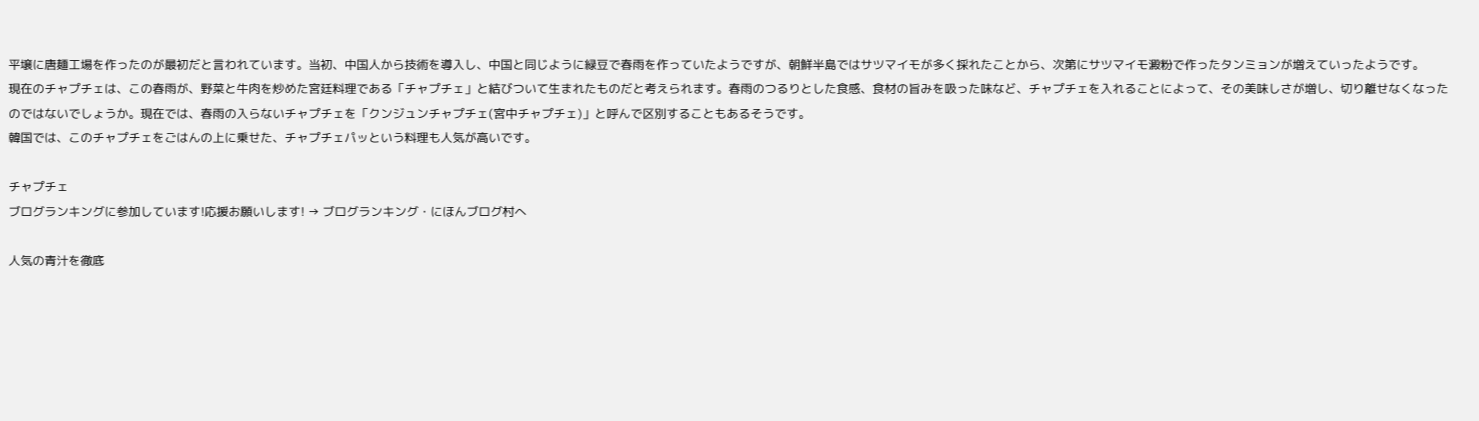平壌に唐麺工場を作ったのが最初だと言われています。当初、中国人から技術を導入し、中国と同じように緑豆で春雨を作っていたようですが、朝鮮半島ではサツマイモが多く採れたことから、次第にサツマイモ澱粉で作ったタンミョンが増えていったようです。
現在のチャプチェは、この春雨が、野菜と牛肉を炒めた宮廷料理である「チャプチェ」と結びついて生まれたものだと考えられます。春雨のつるりとした食感、食材の旨みを吸った味など、チャプチェを入れることによって、その美味しさが増し、切り離せなくなったのではないでしょうか。現在では、春雨の入らないチャプチェを「クンジュンチャプチェ(宮中チャプチェ)」と呼んで区別することもあるそうです。
韓国では、このチャプチェをごはんの上に乗せた、チャプチェパッという料理も人気が高いです。

チャプチェ
ブログランキングに参加しています!応援お願いします! → ブログランキング・にほんブログ村へ

人気の青汁を徹底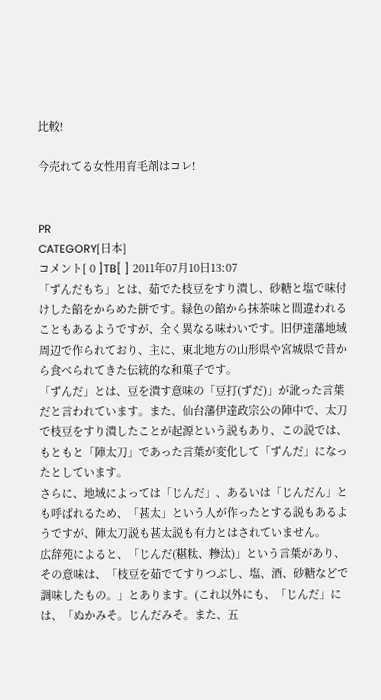比較!

今売れてる女性用育毛剤はコレ!


PR
CATEGORY[日本]
コメント[ 0 ]TB[ ] 2011年07月10日13:07
「ずんだもち」とは、茹でた枝豆をすり潰し、砂糖と塩で味付けした餡をからめた餅です。緑色の餡から抹茶味と間違われることもあるようですが、全く異なる味わいです。旧伊達藩地域周辺で作られており、主に、東北地方の山形県や宮城県で昔から食べられてきた伝統的な和菓子です。
「ずんだ」とは、豆を潰す意味の「豆打(ずだ)」が訛った言葉だと言われています。また、仙台藩伊達政宗公の陣中で、太刀で枝豆をすり潰したことが起源という説もあり、この説では、もともと「陣太刀」であった言葉が変化して「ずんだ」になったとしています。
さらに、地域によっては「じんだ」、あるいは「じんだん」とも呼ばれるため、「甚太」という人が作ったとする説もあるようですが、陣太刀説も甚太説も有力とはされていません。
広辞苑によると、「じんだ(糂粏、糝汰)」という言葉があり、その意味は、「枝豆を茹でてすりつぶし、塩、酒、砂糖などで調味したもの。」とあります。(これ以外にも、「じんだ」には、「ぬかみそ。じんだみそ。また、五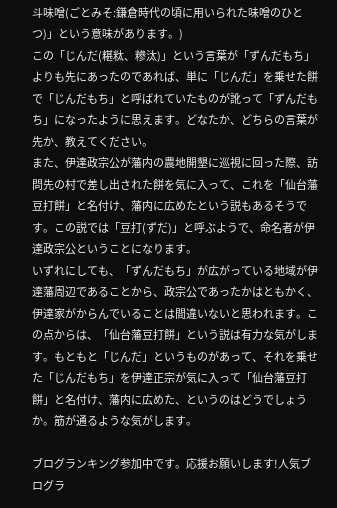斗味噌(ごとみそ:鎌倉時代の頃に用いられた味噌のひとつ)」という意味があります。)
この「じんだ(糂粏、糝汰)」という言葉が「ずんだもち」よりも先にあったのであれば、単に「じんだ」を乗せた餅で「じんだもち」と呼ばれていたものが訛って「ずんだもち」になったように思えます。どなたか、どちらの言葉が先か、教えてください。
また、伊達政宗公が藩内の農地開墾に巡視に回った際、訪問先の村で差し出された餅を気に入って、これを「仙台藩豆打餅」と名付け、藩内に広めたという説もあるそうです。この説では「豆打(ずだ)」と呼ぶようで、命名者が伊達政宗公ということになります。
いずれにしても、「ずんだもち」が広がっている地域が伊達藩周辺であることから、政宗公であったかはともかく、伊達家がからんでいることは間違いないと思われます。この点からは、「仙台藩豆打餅」という説は有力な気がします。もともと「じんだ」というものがあって、それを乗せた「じんだもち」を伊達正宗が気に入って「仙台藩豆打餅」と名付け、藩内に広めた、というのはどうでしょうか。筋が通るような気がします。

ブログランキング参加中です。応援お願いします!人気ブログラ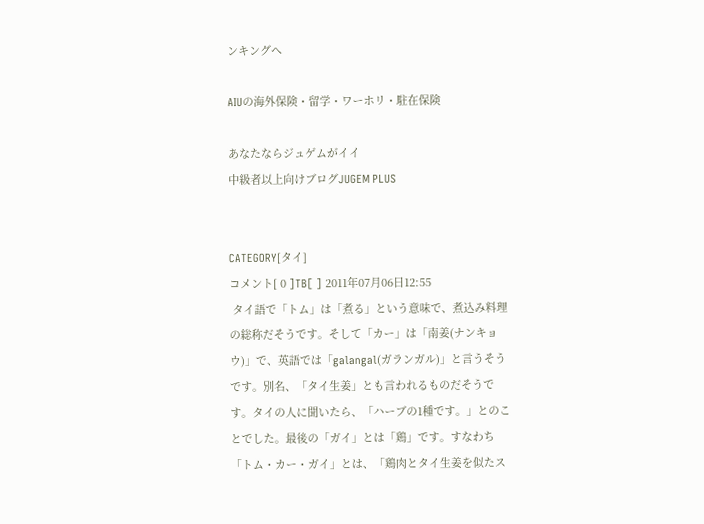ンキングへ

AIUの海外保険・留学・ワーホリ・駐在保険

あなたならジュゲムがイイ
中級者以上向けブログJUGEM PLUS


CATEGORY[タイ]
コメント[ 0 ]TB[ ] 2011年07月06日12:55
 タイ語で「トム」は「煮る」という意味で、煮込み料理の総称だそうです。そして「カー」は「南姜(ナンキョウ)」で、英語では「galangal(ガランガル)」と言うそうです。別名、「タイ生姜」とも言われるものだそうです。タイの人に聞いたら、「ハーブの1種です。」とのことでした。最後の「ガイ」とは「鶏」です。すなわち「トム・カー・ガイ」とは、「鶏肉とタイ生姜を似たス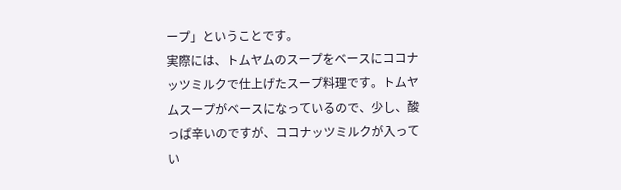ープ」ということです。
実際には、トムヤムのスープをベースにココナッツミルクで仕上げたスープ料理です。トムヤムスープがベースになっているので、少し、酸っぱ辛いのですが、ココナッツミルクが入ってい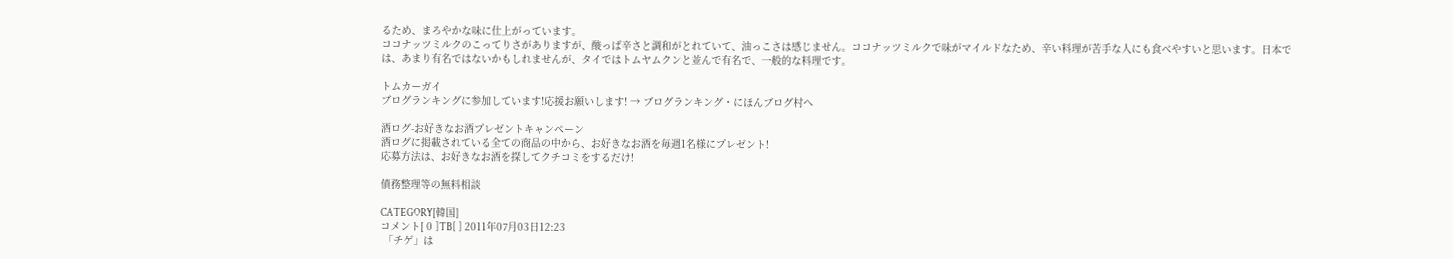るため、まろやかな味に仕上がっています。
ココナッツミルクのこってりさがありますが、酸っぱ辛さと調和がとれていて、油っこさは感じません。ココナッツミルクで味がマイルドなため、辛い料理が苦手な人にも食べやすいと思います。日本では、あまり有名ではないかもしれませんが、タイではトムヤムクンと並んで有名で、一般的な料理です。

トムカーガイ
ブログランキングに参加しています!応援お願いします! → ブログランキング・にほんブログ村へ

酒ログ-お好きなお酒プレゼントキャンペーン
酒ログに掲載されている全ての商品の中から、お好きなお酒を毎週1名様にプレゼント!
応募方法は、お好きなお酒を探してクチコミをするだけ!

債務整理等の無料相談

CATEGORY[韓国]
コメント[ 0 ]TB[ ] 2011年07月03日12:23
 「チゲ」は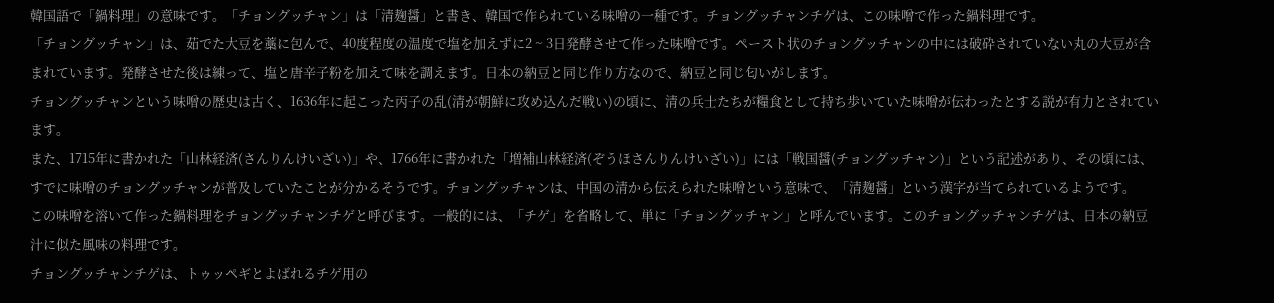韓国語で「鍋料理」の意味です。「チョングッチャン」は「清麹醤」と書き、韓国で作られている味噌の一種です。チョングッチャンチゲは、この味噌で作った鍋料理です。
「チョングッチャン」は、茹でた大豆を藁に包んで、40度程度の温度で塩を加えずに2 ~ 3日発酵させて作った味噌です。ペースト状のチョングッチャンの中には破砕されていない丸の大豆が含まれています。発酵させた後は練って、塩と唐辛子粉を加えて味を調えます。日本の納豆と同じ作り方なので、納豆と同じ匂いがします。
チョングッチャンという味噌の歴史は古く、1636年に起こった丙子の乱(清が朝鮮に攻め込んだ戦い)の頃に、清の兵士たちが糧食として持ち歩いていた味噌が伝わったとする説が有力とされています。
また、1715年に書かれた「山林経済(さんりんけいざい)」や、1766年に書かれた「増補山林経済(ぞうほさんりんけいざい)」には「戦国醤(チョングッチャン)」という記述があり、その頃には、すでに味噌のチョングッチャンが普及していたことが分かるそうです。チョングッチャンは、中国の清から伝えられた味噌という意味で、「清麹醤」という漢字が当てられているようです。
この味噌を溶いて作った鍋料理をチョングッチャンチゲと呼びます。一般的には、「チゲ」を省略して、単に「チョングッチャン」と呼んでいます。このチョングッチャンチゲは、日本の納豆汁に似た風味の料理です。
チョングッチャンチゲは、トゥッペギとよばれるチゲ用の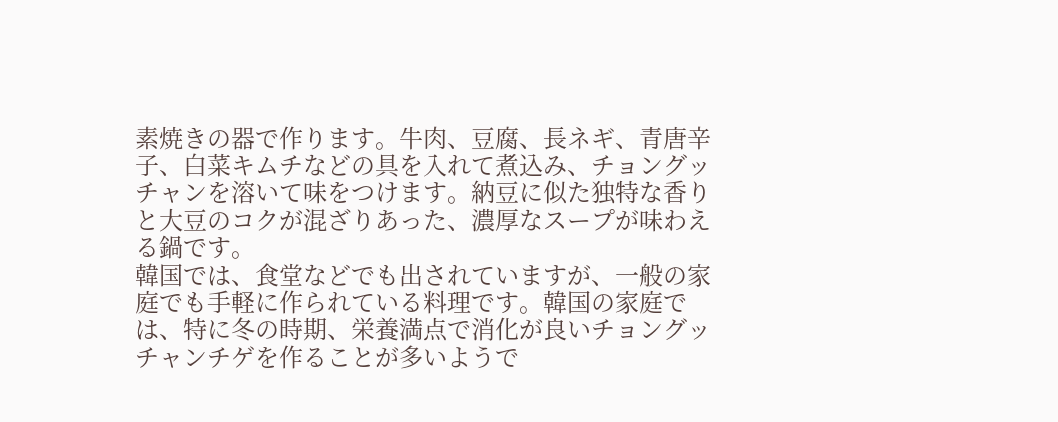素焼きの器で作ります。牛肉、豆腐、長ネギ、青唐辛子、白菜キムチなどの具を入れて煮込み、チョングッチャンを溶いて味をつけます。納豆に似た独特な香りと大豆のコクが混ざりあった、濃厚なスープが味わえる鍋です。
韓国では、食堂などでも出されていますが、一般の家庭でも手軽に作られている料理です。韓国の家庭では、特に冬の時期、栄養満点で消化が良いチョングッチャンチゲを作ることが多いようで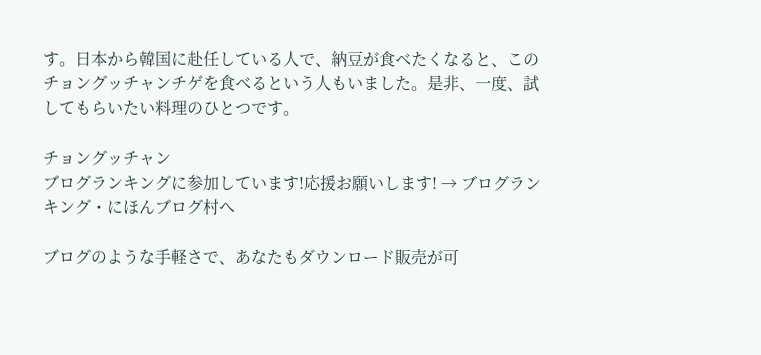す。日本から韓国に赴任している人で、納豆が食べたくなると、このチョングッチャンチゲを食べるという人もいました。是非、一度、試してもらいたい料理のひとつです。

チョングッチャン
ブログランキングに参加しています!応援お願いします! → ブログランキング・にほんブログ村へ

ブログのような手軽さで、あなたもダウンロード販売が可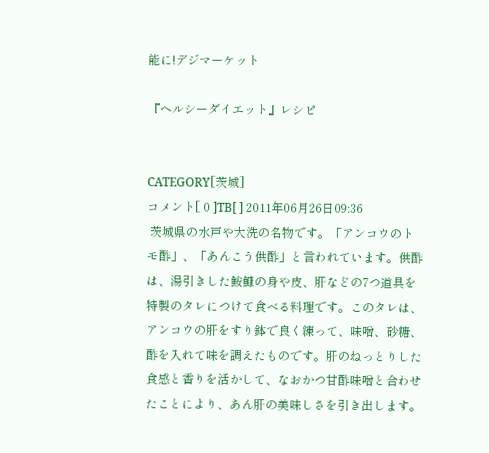能に!デジマーケット

『ヘルシーダイエット』レシピ


CATEGORY[茨城]
コメント[ 0 ]TB[ ] 2011年06月26日09:36
 茨城県の水戸や大洗の名物です。「アンコウのトモ酢」、「あんこう供酢」と言われています。供酢は、湯引きした鮟鱇の身や皮、肝などの7つ道具を特製のタレにつけて食べる料理です。このタレは、アンコウの肝をすり鉢で良く練って、味噌、砂糖、酢を入れて味を調えたものです。肝のねっとりした食感と香りを活かして、なおかつ甘酢味噌と合わせたことにより、あん肝の美味しさを引き出します。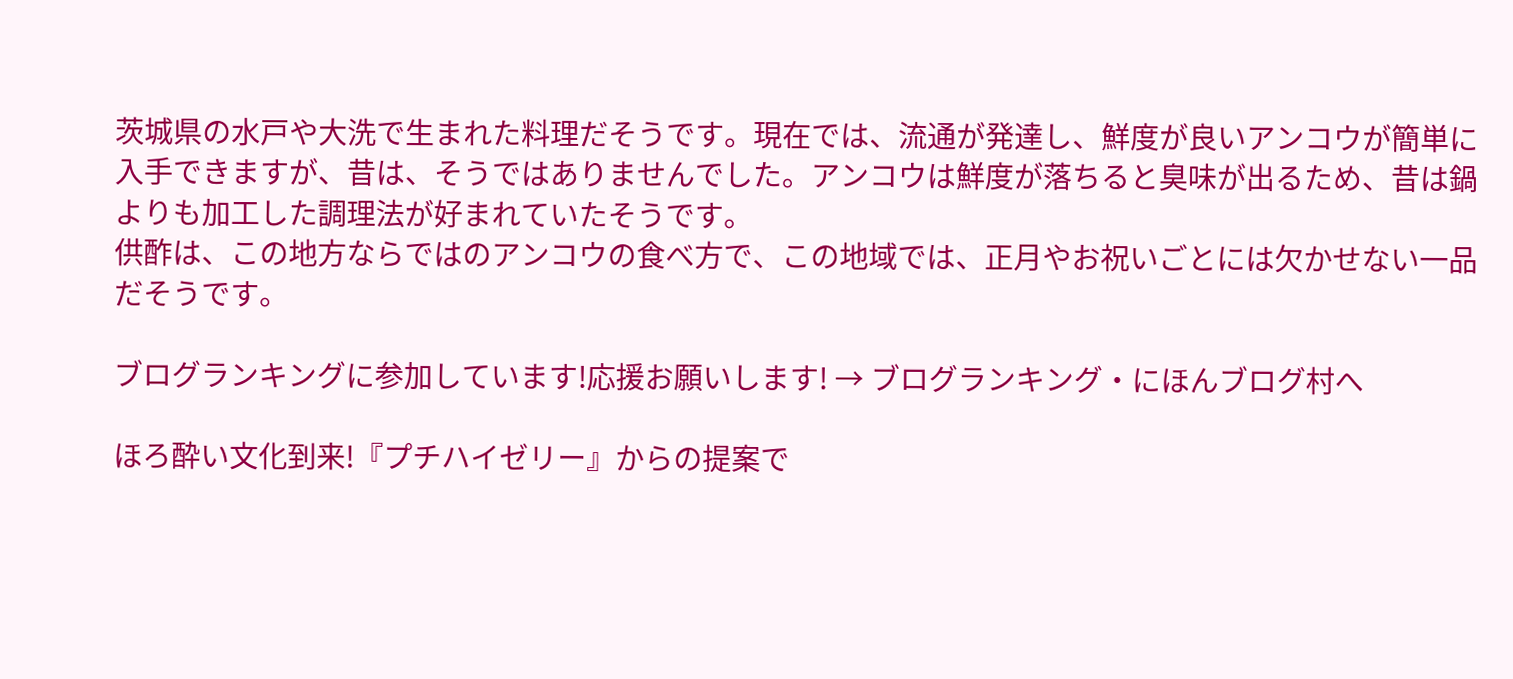茨城県の水戸や大洗で生まれた料理だそうです。現在では、流通が発達し、鮮度が良いアンコウが簡単に入手できますが、昔は、そうではありませんでした。アンコウは鮮度が落ちると臭味が出るため、昔は鍋よりも加工した調理法が好まれていたそうです。
供酢は、この地方ならではのアンコウの食べ方で、この地域では、正月やお祝いごとには欠かせない一品だそうです。

ブログランキングに参加しています!応援お願いします! → ブログランキング・にほんブログ村へ

ほろ酔い文化到来!『プチハイゼリー』からの提案で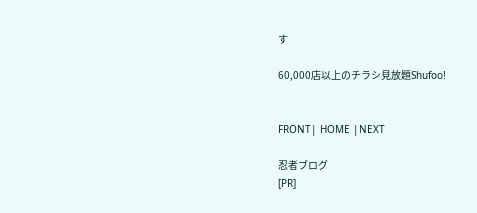す

60,000店以上のチラシ見放題Shufoo!


FRONT| HOME |NEXT

忍者ブログ
[PR]